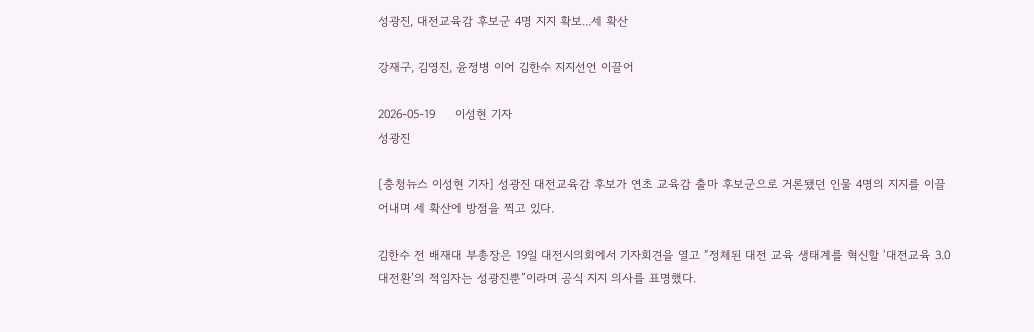성광진, 대전교육감 후보군 4명 지지 확보...세 확산

강재구, 김영진, 윤정병 이어 김한수 지지선언 이끌어

2026-05-19     이성현 기자
성광진

[충청뉴스 이성현 기자] 성광진 대전교육감 후보가 연초 교육감 출마 후보군으로 거론됐던 인물 4명의 지지를 이끌어내며 세 확산에 방점을 찍고 있다.

김한수 전 배재대 부총장은 19일 대전시의회에서 기자회견을 열고 “정체된 대전 교육 생태계를 혁신할 ‘대전교육 3.0 대전환’의 적임자는 성광진뿐”이라며 공식 지지 의사를 표명했다.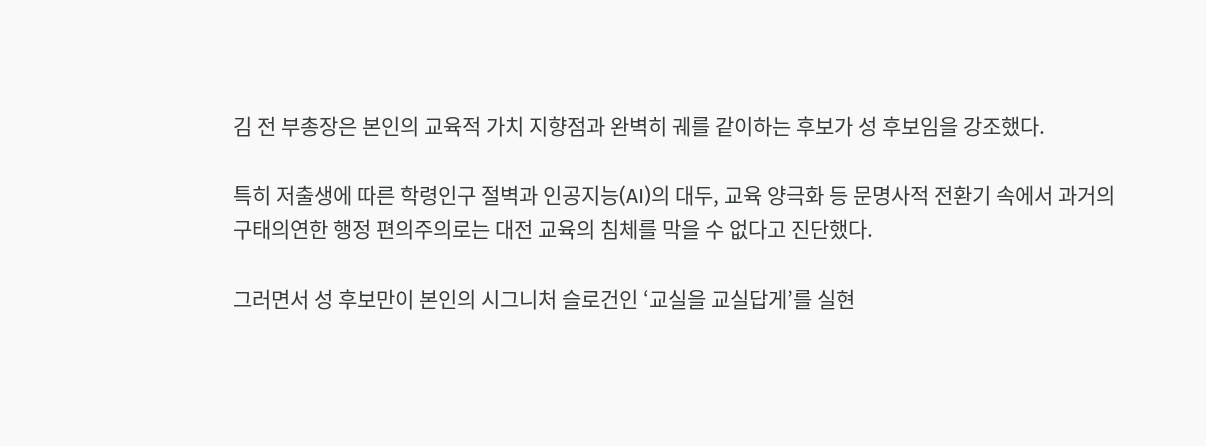김 전 부총장은 본인의 교육적 가치 지향점과 완벽히 궤를 같이하는 후보가 성 후보임을 강조했다.

특히 저출생에 따른 학령인구 절벽과 인공지능(AI)의 대두, 교육 양극화 등 문명사적 전환기 속에서 과거의 구태의연한 행정 편의주의로는 대전 교육의 침체를 막을 수 없다고 진단했다.

그러면서 성 후보만이 본인의 시그니처 슬로건인 ‘교실을 교실답게’를 실현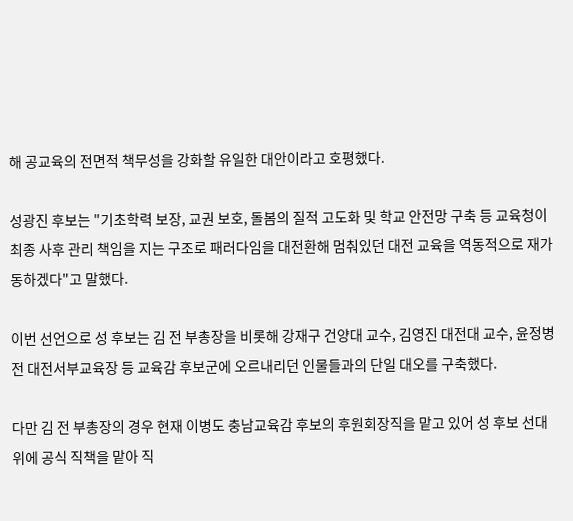해 공교육의 전면적 책무성을 강화할 유일한 대안이라고 호평했다.

성광진 후보는 "기초학력 보장, 교권 보호, 돌봄의 질적 고도화 및 학교 안전망 구축 등 교육청이 최종 사후 관리 책임을 지는 구조로 패러다임을 대전환해 멈춰있던 대전 교육을 역동적으로 재가동하겠다"고 말했다.

이번 선언으로 성 후보는 김 전 부총장을 비롯해 강재구 건양대 교수, 김영진 대전대 교수, 윤정병 전 대전서부교육장 등 교육감 후보군에 오르내리던 인물들과의 단일 대오를 구축했다.

다만 김 전 부총장의 경우 현재 이병도 충남교육감 후보의 후원회장직을 맡고 있어 성 후보 선대위에 공식 직책을 맡아 직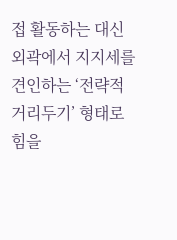접 활동하는 대신 외곽에서 지지세를 견인하는 ‘전략적 거리두기’ 형태로 힘을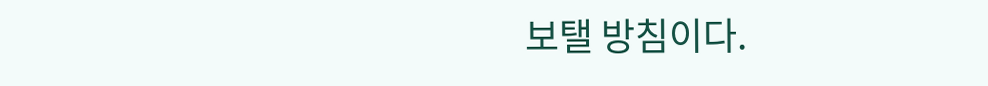보탤 방침이다.